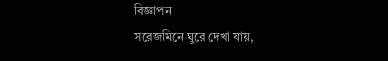বিজ্ঞাপন
সরেজমিনে ঘুরে দেখা যায়,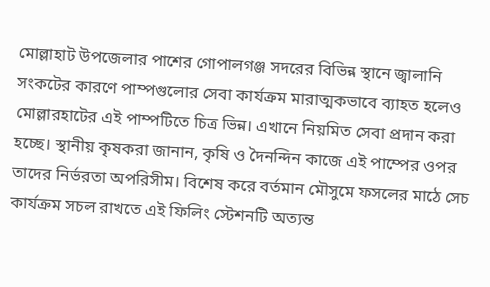মোল্লাহাট উপজেলার পাশের গোপালগঞ্জ সদরের বিভিন্ন স্থানে জ্বালানি সংকটের কারণে পাম্পগুলোর সেবা কার্যক্রম মারাত্মকভাবে ব্যাহত হলেও মোল্লারহাটের এই পাম্পটিতে চিত্র ভিন্ন। এখানে নিয়মিত সেবা প্রদান করা হচ্ছে। স্থানীয় কৃষকরা জানান, কৃষি ও দৈনন্দিন কাজে এই পাম্পের ওপর তাদের নির্ভরতা অপরিসীম। বিশেষ করে বর্তমান মৌসুমে ফসলের মাঠে সেচ কার্যক্রম সচল রাখতে এই ফিলিং স্টেশনটি অত্যন্ত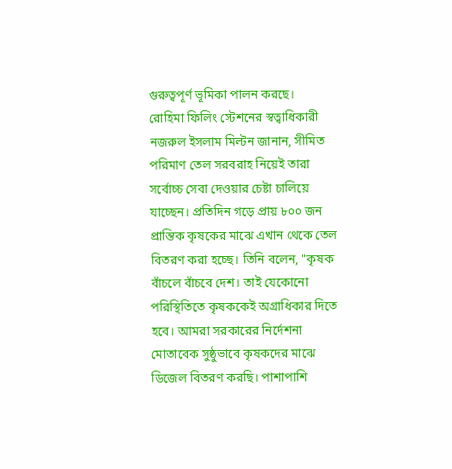গুরুত্বপূর্ণ ভূমিকা পালন করছে।
রোহিমা ফিলিং স্টেশনের স্বত্বাধিকারী নজরুল ইসলাম মিল্টন জানান, সীমিত পরিমাণ তেল সরবরাহ নিয়েই তারা সর্বোচ্চ সেবা দেওয়ার চেষ্টা চালিয়ে যাচ্ছেন। প্রতিদিন গড়ে প্রায় ৮০০ জন প্রান্তিক কৃষকের মাঝে এখান থেকে তেল বিতরণ করা হচ্ছে। তিনি বলেন, "কৃষক বাঁচলে বাঁচবে দেশ। তাই যেকোনো পরিস্থিতিতে কৃষককেই অগ্রাধিকার দিতে হবে। আমরা সরকারের নির্দেশনা মোতাবেক সুষ্ঠুভাবে কৃষকদের মাঝে ডিজেল বিতরণ করছি। পাশাপাশি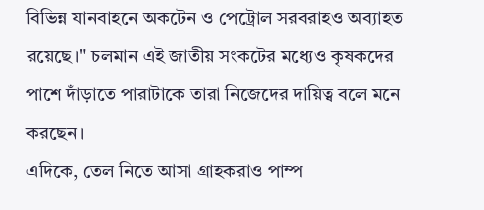বিভিন্ন যানবাহনে অকটেন ও পেট্রোল সরবরাহও অব্যাহত রয়েছে।" চলমান এই জাতীয় সংকটের মধ্যেও কৃষকদের পাশে দাঁড়াতে পারাটাকে তারা নিজেদের দায়িত্ব বলে মনে করছেন।
এদিকে, তেল নিতে আসা গ্রাহকরাও পাম্প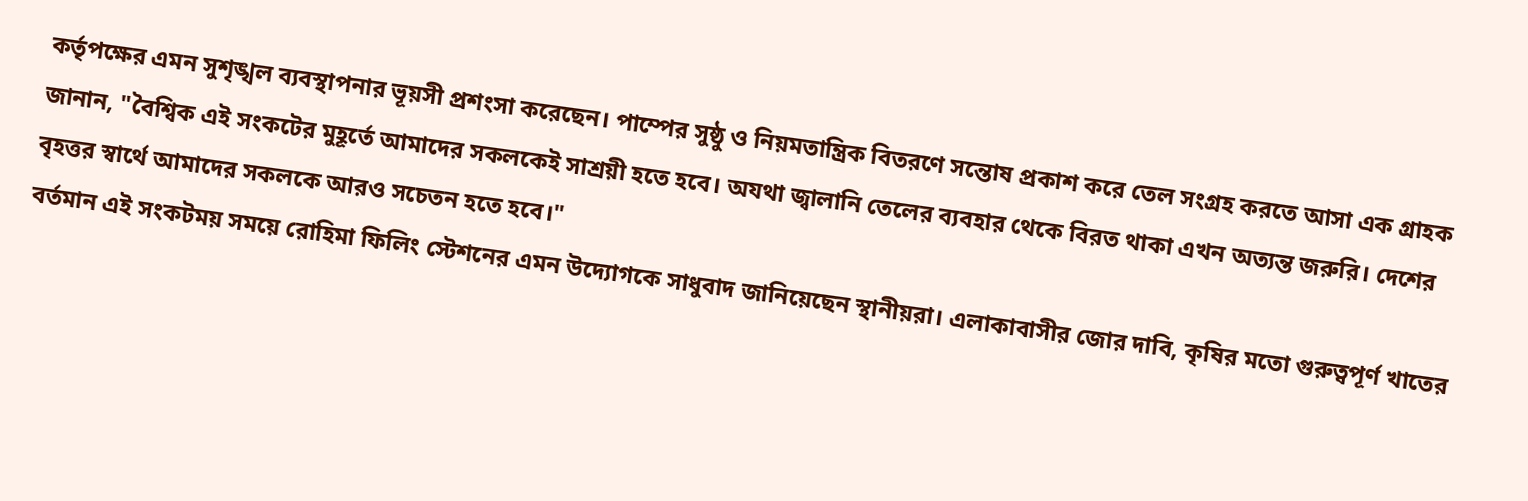কর্তৃপক্ষের এমন সুশৃঙ্খল ব্যবস্থাপনার ভূয়সী প্রশংসা করেছেন। পাম্পের সুষ্ঠু ও নিয়মতান্ত্রিক বিতরণে সন্তোষ প্রকাশ করে তেল সংগ্রহ করতে আসা এক গ্রাহক জানান, "বৈশ্বিক এই সংকটের মুহূর্তে আমাদের সকলকেই সাশ্রয়ী হতে হবে। অযথা জ্বালানি তেলের ব্যবহার থেকে বিরত থাকা এখন অত্যন্ত জরুরি। দেশের বৃহত্তর স্বার্থে আমাদের সকলকে আরও সচেতন হতে হবে।"
বর্তমান এই সংকটময় সময়ে রোহিমা ফিলিং স্টেশনের এমন উদ্যোগকে সাধুবাদ জানিয়েছেন স্থানীয়রা। এলাকাবাসীর জোর দাবি, কৃষির মতো গুরুত্বপূর্ণ খাতের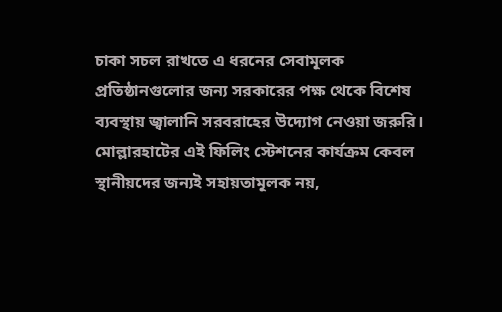চাকা সচল রাখতে এ ধরনের সেবামূলক প্রতিষ্ঠানগুলোর জন্য সরকারের পক্ষ থেকে বিশেষ ব্যবস্থায় জ্বালানি সরবরাহের উদ্যোগ নেওয়া জরুরি। মোল্লারহাটের এই ফিলিং স্টেশনের কার্যক্রম কেবল স্থানীয়দের জন্যই সহায়তামূলক নয়,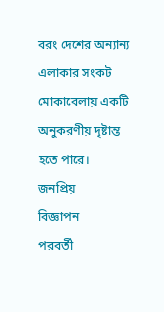বরং দেশের অন্যান্য এলাকার সংকট মোকাবেলায় একটি অনুকরণীয় দৃষ্টান্ত হতে পারে।
জনপ্রিয়
বিজ্ঞাপন
পরবর্তী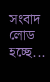সংবাদ লোড হচ্ছে...